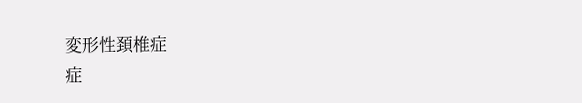変形性頚椎症
症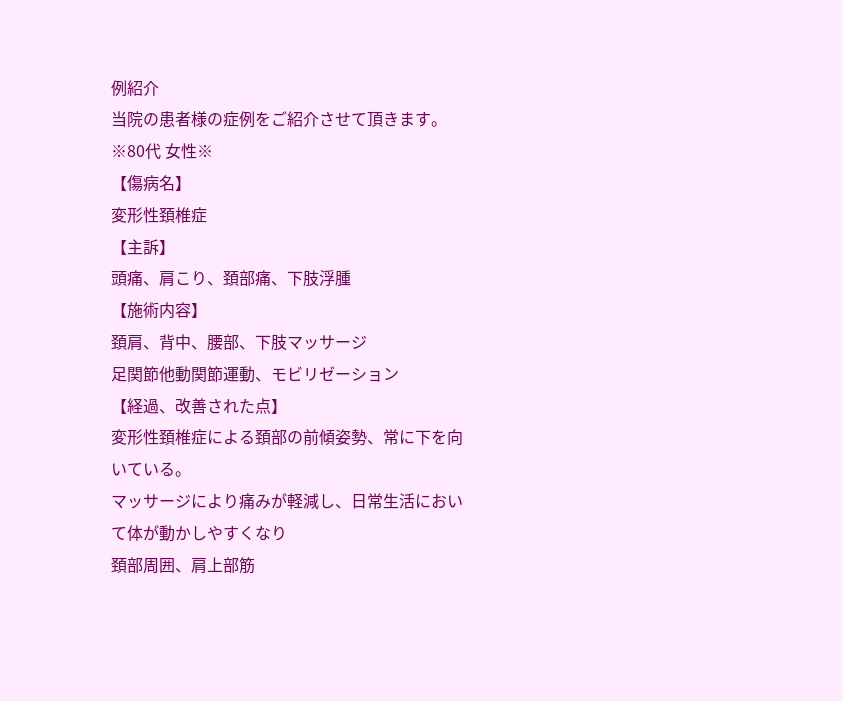例紹介
当院の患者様の症例をご紹介させて頂きます。
※80代 女性※
【傷病名】
変形性頚椎症
【主訴】
頭痛、肩こり、頚部痛、下肢浮腫
【施術内容】
頚肩、背中、腰部、下肢マッサージ
足関節他動関節運動、モビリゼーション
【経過、改善された点】
変形性頚椎症による頚部の前傾姿勢、常に下を向いている。
マッサージにより痛みが軽減し、日常生活において体が動かしやすくなり
頚部周囲、肩上部筋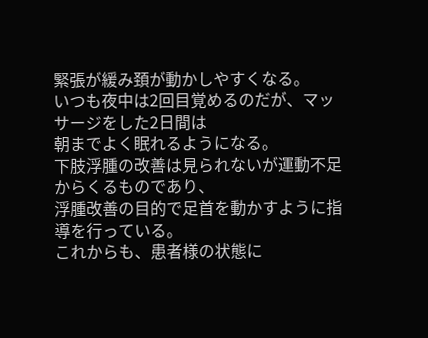緊張が緩み頚が動かしやすくなる。
いつも夜中は2回目覚めるのだが、マッサージをした2日間は
朝までよく眠れるようになる。
下肢浮腫の改善は見られないが運動不足からくるものであり、
浮腫改善の目的で足首を動かすように指導を行っている。
これからも、患者様の状態に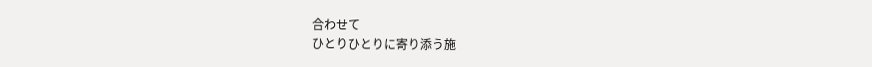合わせて
ひとりひとりに寄り添う施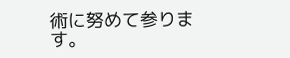術に努めて参ります。